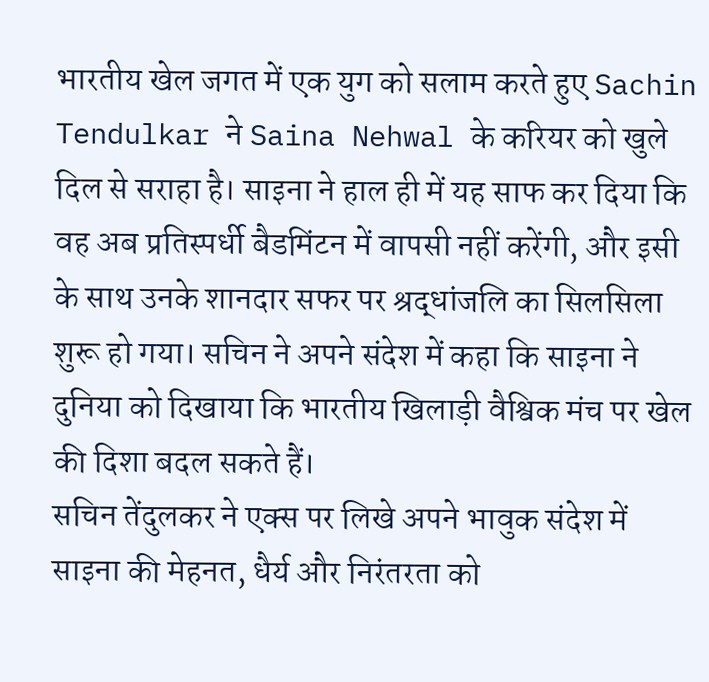भारतीय खेल जगत में एक युग को सलाम करते हुए Sachin Tendulkar ने Saina Nehwal के करियर को खुले दिल से सराहा है। साइना ने हाल ही में यह साफ कर दिया कि वह अब प्रतिस्पर्धी बैडमिंटन में वापसी नहीं करेंगी, और इसी के साथ उनके शानदार सफर पर श्रद्धांजलि का सिलसिला शुरू हो गया। सचिन ने अपने संदेश में कहा कि साइना ने दुनिया को दिखाया कि भारतीय खिलाड़ी वैश्विक मंच पर खेल की दिशा बदल सकते हैं।
सचिन तेंदुलकर ने एक्स पर लिखे अपने भावुक संदेश में साइना की मेहनत, धैर्य और निरंतरता को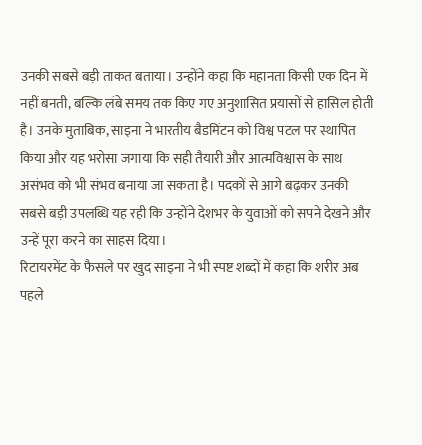उनकी सबसे बड़ी ताकत बताया। उन्होंने कहा कि महानता किसी एक दिन में नहीं बनती, बल्कि लंबे समय तक किए गए अनुशासित प्रयासों से हासिल होती है। उनके मुताबिक, साइना ने भारतीय बैडमिंटन को विश्व पटल पर स्थापित किया और यह भरोसा जगाया कि सही तैयारी और आत्मविश्वास के साथ असंभव को भी संभव बनाया जा सकता है। पदकों से आगे बढ़कर उनकी सबसे बड़ी उपलब्धि यह रही कि उन्होंने देशभर के युवाओं को सपने देखने और उन्हें पूरा करने का साहस दिया।
रिटायरमेंट के फैसले पर खुद साइना ने भी स्पष्ट शब्दों में कहा कि शरीर अब पहले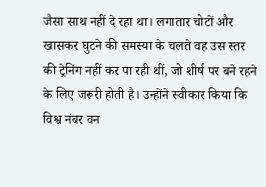जैसा साथ नहीं दे रहा था। लगातार चोटों और खासकर घुटने की समस्या के चलते वह उस स्तर की ट्रेनिंग नहीं कर पा रही थीं, जो शीर्ष पर बने रहने के लिए जरूरी होती है। उन्होंने स्वीकार किया कि विश्व नंबर वन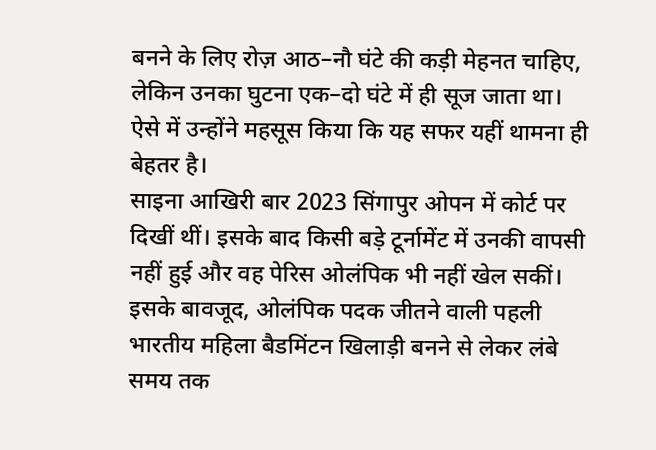बनने के लिए रोज़ आठ–नौ घंटे की कड़ी मेहनत चाहिए, लेकिन उनका घुटना एक–दो घंटे में ही सूज जाता था। ऐसे में उन्होंने महसूस किया कि यह सफर यहीं थामना ही बेहतर है।
साइना आखिरी बार 2023 सिंगापुर ओपन में कोर्ट पर दिखीं थीं। इसके बाद किसी बड़े टूर्नामेंट में उनकी वापसी नहीं हुई और वह पेरिस ओलंपिक भी नहीं खेल सकीं। इसके बावजूद, ओलंपिक पदक जीतने वाली पहली भारतीय महिला बैडमिंटन खिलाड़ी बनने से लेकर लंबे समय तक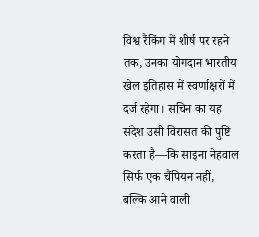विश्व रैंकिंग में शीर्ष पर रहने तक, उनका योगदान भारतीय खेल इतिहास में स्वर्णाक्षरों में दर्ज रहेगा। सचिन का यह संदेश उसी विरासत की पुष्टि करता है—कि साइना नेहवाल सिर्फ एक चैंपियन नहीं, बल्कि आने वाली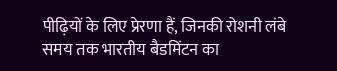पीढ़ियों के लिए प्रेरणा हैं, जिनकी रोशनी लंबे समय तक भारतीय बैडमिंटन का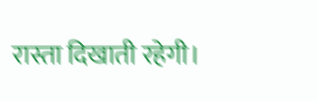रास्ता दिखाती रहेगी।